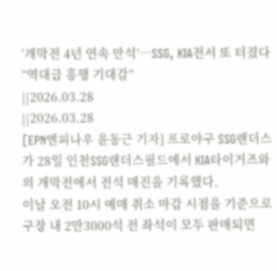‘개막전 4년 연속 만석’…SSG, KIA전서 또 터졌다 “역대급 흥행 기대감”
||2026.03.28
||2026.03.28
[EPN엔피나우 윤동근 기자] 프로야구 SSG랜더스가 28일 인천SSG랜더스필드에서 KIA타이거즈와의 개막전에서 전석 매진을 기록했다.
이날 오전 10시 예매 취소 마감 시점을 기준으로 구장 내 2만3000석 전 좌석이 모두 판매되면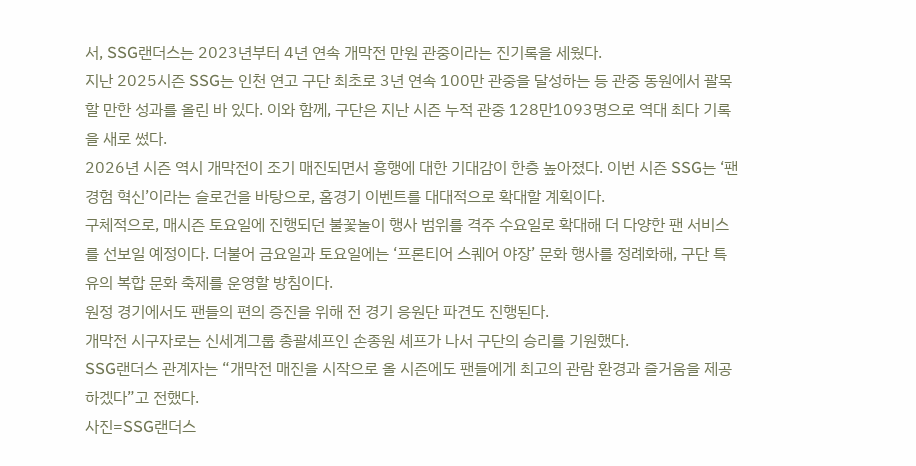서, SSG랜더스는 2023년부터 4년 연속 개막전 만원 관중이라는 진기록을 세웠다.
지난 2025시즌 SSG는 인천 연고 구단 최초로 3년 연속 100만 관중을 달성하는 등 관중 동원에서 괄목할 만한 성과를 올린 바 있다. 이와 함께, 구단은 지난 시즌 누적 관중 128만1093명으로 역대 최다 기록을 새로 썼다.
2026년 시즌 역시 개막전이 조기 매진되면서 흥행에 대한 기대감이 한층 높아졌다. 이번 시즌 SSG는 ‘팬 경험 혁신’이라는 슬로건을 바탕으로, 홈경기 이벤트를 대대적으로 확대할 계획이다.
구체적으로, 매시즌 토요일에 진행되던 불꽃놀이 행사 범위를 격주 수요일로 확대해 더 다양한 팬 서비스를 선보일 예정이다. 더불어 금요일과 토요일에는 ‘프론티어 스퀘어 야장’ 문화 행사를 정례화해, 구단 특유의 복합 문화 축제를 운영할 방침이다.
원정 경기에서도 팬들의 편의 증진을 위해 전 경기 응원단 파견도 진행된다.
개막전 시구자로는 신세계그룹 총괄셰프인 손종원 셰프가 나서 구단의 승리를 기원했다.
SSG랜더스 관계자는 “개막전 매진을 시작으로 올 시즌에도 팬들에게 최고의 관람 환경과 즐거움을 제공하겠다”고 전했다.
사진=SSG랜더스